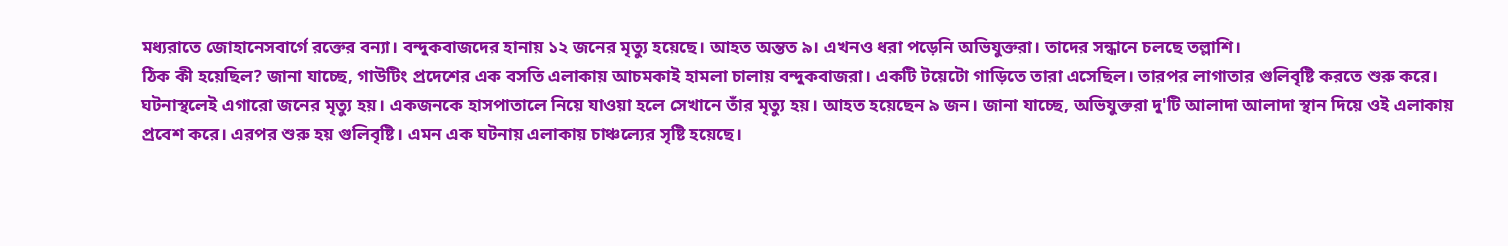মধ্যরাতে জোহানেসবার্গে রক্তের বন্যা। বন্দুকবাজদের হানায় ১২ জনের মৃত্যু হয়েছে। আহত অন্তত ৯। এখনও ধরা পড়েনি অভিযুক্তরা। তাদের সন্ধানে চলছে তল্লাশি।
ঠিক কী হয়েছিল? জানা যাচ্ছে, গাউটিং প্রদেশের এক বসতি এলাকায় আচমকাই হামলা চালায় বন্দুকবাজরা। একটি টয়েটো গাড়িতে তারা এসেছিল। তারপর লাগাতার গুলিবৃষ্টি করতে শুরু করে। ঘটনাস্থলেই এগারো জনের মৃত্যু হয়। একজনকে হাসপাতালে নিয়ে যাওয়া হলে সেখানে তাঁর মৃত্যু হয়। আহত হয়েছেন ৯ জন। জানা যাচ্ছে, অভিযুক্তরা দু'টি আলাদা আলাদা স্থান দিয়ে ওই এলাকায় প্রবেশ করে। এরপর শুরু হয় গুলিবৃষ্টি। এমন এক ঘটনায় এলাকায় চাঞ্চল্যের সৃষ্টি হয়েছে।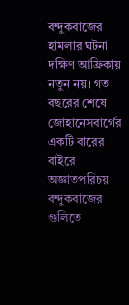বন্দুকবাজের হামলার ঘটনা দক্ষিণ আফ্রিকায় নতুন নয়। গত বছরের শেষে জোহানেসবার্গের একটি বারের বাইরে অজ্ঞাতপরিচয় বন্দুকবাজের গুলিতে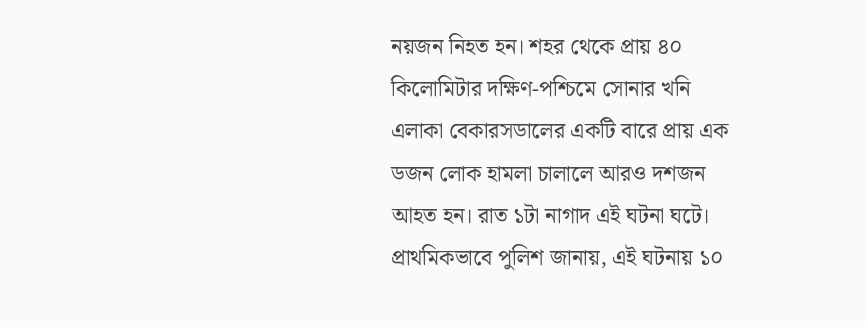নয়জন নিহত হন। শহর থেকে প্রায় ৪০ কিলোমিটার দক্ষিণ-পশ্চিমে সোনার খনি এলাকা বেকারসডালের একটি বারে প্রায় এক ডজন লোক হামলা চালালে আরও দশজন আহত হন। রাত ১টা নাগাদ এই ঘটনা ঘটে। প্রাথমিকভাবে পুলিশ জানায়, এই ঘটনায় ১০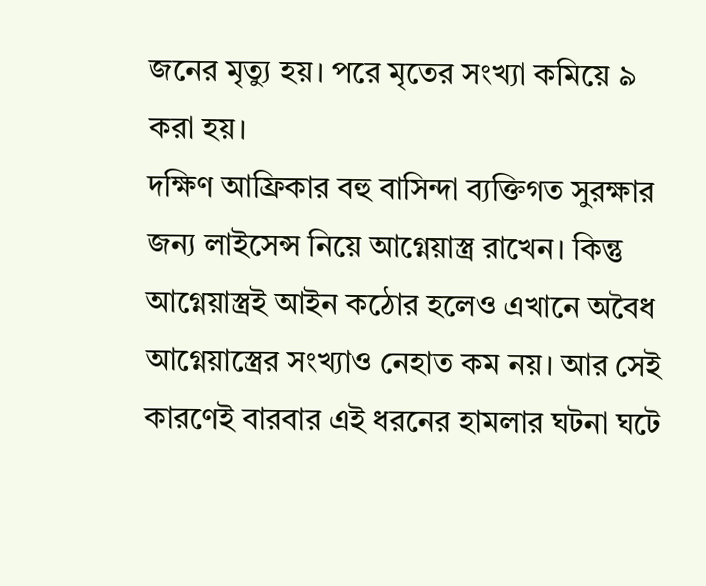জনের মৃত্যু হয়। পরে মৃতের সংখ্যা কমিয়ে ৯ করা হয়।
দক্ষিণ আফ্রিকার বহু বাসিন্দা ব্যক্তিগত সুরক্ষার জন্য লাইসেন্স নিয়ে আগ্নেয়াস্ত্র রাখেন। কিন্তু আগ্নেয়াস্ত্রই আইন কঠোর হলেও এখানে অবৈধ আগ্নেয়াস্ত্রের সংখ্যাও নেহাত কম নয়। আর সেই কারণেই বারবার এই ধরনের হামলার ঘটনা ঘটে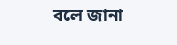বলে জানা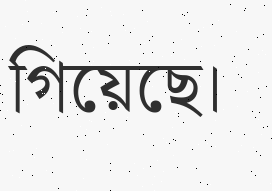গিয়েছে।